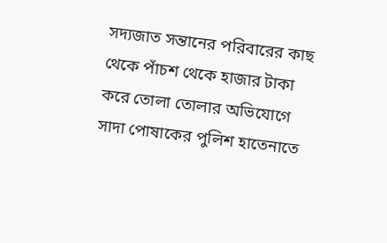সদ্যজাত সন্তানের পরিবারের কাছ থেকে পাঁচশ থেকে হাজার টাকা করে তোলা তোলার অভিযোগে সাদা পোষাকের পুলিশ হাতেনাতে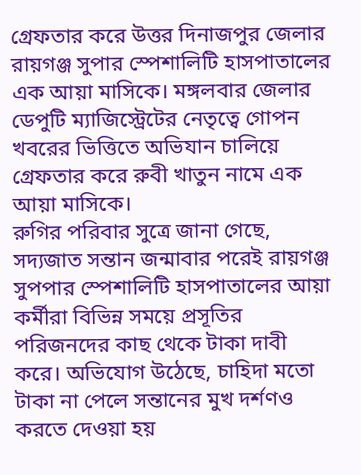গ্রেফতার করে উত্তর দিনাজপুর জেলার রায়গঞ্জ সুপার স্পেশালিটি হাসপাতালের এক আয়া মাসিকে। মঙ্গলবার জেলার ডেপুটি ম্যাজিস্ট্রেটের নেতৃত্বে গোপন খবরের ভিত্তিতে অভিযান চালিয়ে গ্রেফতার করে রুবী খাতুন নামে এক আয়া মাসিকে।
রুগির পরিবার সুত্রে জানা গেছে, সদ্যজাত সন্তান জন্মাবার পরেই রায়গঞ্জ সুপপার স্পেশালিটি হাসপাতালের আয়া কর্মীরা বিভিন্ন সময়ে প্রসূতির পরিজনদের কাছ থেকে টাকা দাবী করে। অভিযোগ উঠেছে, চাহিদা মতো টাকা না পেলে সন্তানের মুখ দর্শণও করতে দেওয়া হয়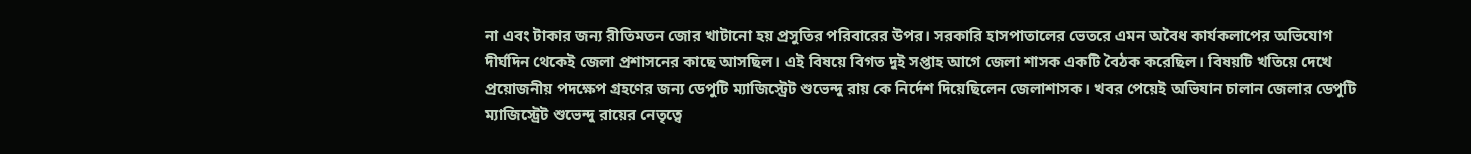না এবং টাকার জন্য রীতিমতন জোর খাটানো হয় প্রসুতির পরিবারের উপর। সরকারি হাসপাতালের ভেতরে এমন অবৈধ কার্যকলাপের অভিযোগ দীর্ঘদিন থেকেই জেলা প্রশাসনের কাছে আসছিল। এই বিষয়ে বিগত দুই সপ্তাহ আগে জেলা শাসক একটি বৈঠক করেছিল। বিষয়টি খতিয়ে দেখে প্রয়োজনীয় পদক্ষেপ গ্রহণের জন্য ডেপুটি ম্যাজিস্ট্রেট শুভেন্দু রায় কে নির্দেশ দিয়েছিলেন জেলাশাসক। খবর পেয়েই অভিযান চালান জেলার ডেপুটি ম্যাজিস্ট্রেট শুভেন্দু রায়ের নেতৃত্বে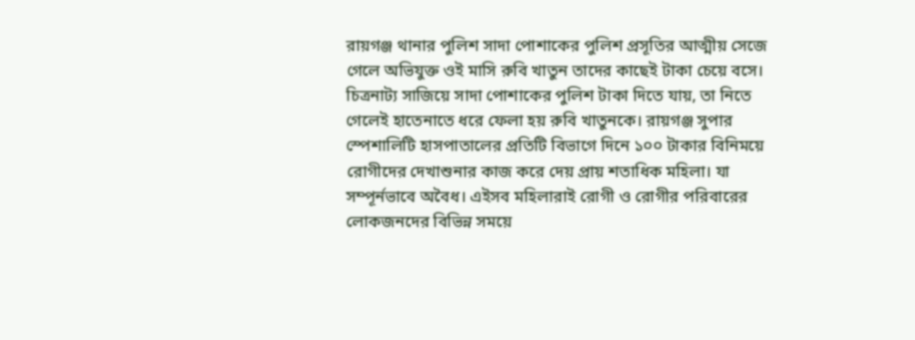রায়গঞ্জ থানার পুলিশ সাদা পোশাকের পুলিশ প্রসূতির আত্মীয় সেজে গেলে অভিযুক্ত ওই মাসি রুবি খাতুন তাদের কাছেই টাকা চেয়ে বসে। চিত্রনাট্য সাজিয়ে সাদা পোশাকের পুলিশ টাকা দিতে যায়, তা নিতে গেলেই হাতেনাতে ধরে ফেলা হয় রুবি খাতুনকে। রায়গঞ্জ সুপার স্পেশালিটি হাসপাতালের প্রতিটি বিভাগে দিনে ১০০ টাকার বিনিময়ে রোগীদের দেখাশুনার কাজ করে দেয় প্রায় শতাধিক মহিলা। যা সম্পূর্নভাবে অবৈধ। এইসব মহিলারাই রোগী ও রোগীর পরিবারের লোকজনদের বিভিন্ন সময়ে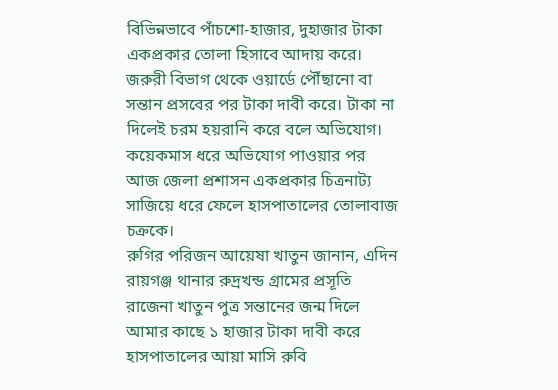বিভিন্নভাবে পাঁচশো-হাজার, দুহাজার টাকা একপ্রকার তোলা হিসাবে আদায় করে। জরুরী বিভাগ থেকে ওয়ার্ডে পৌঁছানো বা সন্তান প্রসবের পর টাকা দাবী করে। টাকা না দিলেই চরম হয়রানি করে বলে অভিযোগ। কয়েকমাস ধরে অভিযোগ পাওয়ার পর আজ জেলা প্রশাসন একপ্রকার চিত্রনাট্য সাজিয়ে ধরে ফেলে হাসপাতালের তোলাবাজ চক্রকে।
রুগির পরিজন আয়েষা খাতুন জানান, এদিন রায়গঞ্জ থানার রুদ্রখন্ড গ্রামের প্রসূতি রাজেনা খাতুন পুত্র সন্তানের জন্ম দিলে আমার কাছে ১ হাজার টাকা দাবী করে হাসপাতালের আয়া মাসি রুবি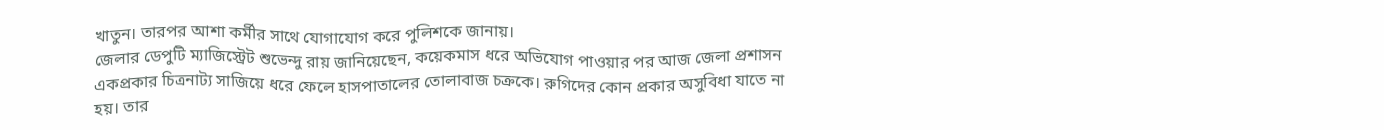খাতুন। তারপর আশা কর্মীর সাথে যোগাযোগ করে পুলিশকে জানায়।
জেলার ডেপুটি ম্যাজিস্ট্রেট শুভেন্দু রায় জানিয়েছেন, কয়েকমাস ধরে অভিযোগ পাওয়ার পর আজ জেলা প্রশাসন একপ্রকার চিত্রনাট্য সাজিয়ে ধরে ফেলে হাসপাতালের তোলাবাজ চক্রকে। রুগিদের কোন প্রকার অসুবিধা যাতে না হয়। তার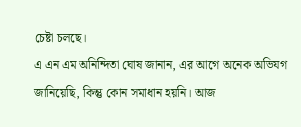চেষ্টা চলছে।
এ এন এম অনিন্দিতা ঘোষ জানান, এর আগে অনেক অভিযগ জানিয়েছি, কিন্তু কোন সমাধান হয়নি। আজ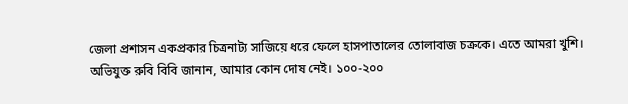জেলা প্রশাসন একপ্রকার চিত্রনাট্য সাজিয়ে ধরে ফেলে হাসপাতালের তোলাবাজ চক্রকে। এতে আমরা খুশি।
অভিযুক্ত রুবি বিবি জানান, আমার কোন দোষ নেই। ১০০-২০০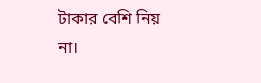টাকার বেশি নিয় না।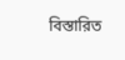বিস্তারিত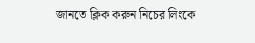জানতে ক্লিক করুন নিচের লিংকে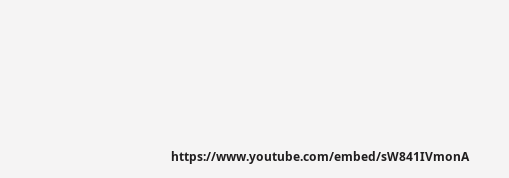https://www.youtube.com/embed/sW841IVmonA